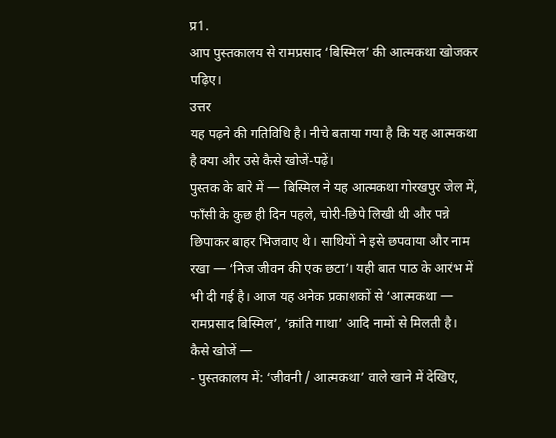प्र1.
आप पुस्तकालय से रामप्रसाद ‘बिस्मिल’ की आत्मकथा खोजकर पढ़िए।
उत्तर
यह पढ़ने की गतिविधि है। नीचे बताया गया है कि यह आत्मकथा है क्या और उसे कैसे खोजें-पढ़ें।
पुस्तक के बारे में — बिस्मिल ने यह आत्मकथा गोरखपुर जेल में, फाँसी के कुछ ही दिन पहले, चोरी-छिपे लिखी थी और पन्ने छिपाकर बाहर भिजवाए थे। साथियों ने इसे छपवाया और नाम रखा — ‘निज जीवन की एक छटा’। यही बात पाठ के आरंभ में भी दी गई है। आज यह अनेक प्रकाशकों से ‘आत्मकथा — रामप्रसाद बिस्मिल’, ‘क्रांति गाथा’ आदि नामों से मिलती है।
कैसे खोजें —
- पुस्तकालय में: ‘जीवनी / आत्मकथा’ वाले खाने में देखिए,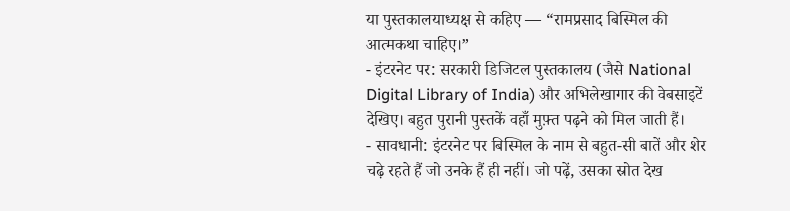या पुस्तकालयाध्यक्ष से कहिए — “रामप्रसाद बिस्मिल की आत्मकथा चाहिए।”
- इंटरनेट पर: सरकारी डिजिटल पुस्तकालय (जैसे National Digital Library of India) और अभिलेखागार की वेबसाइटें देखिए। बहुत पुरानी पुस्तकें वहाँ मुफ़्त पढ़ने को मिल जाती हैं।
- सावधानी: इंटरनेट पर बिस्मिल के नाम से बहुत-सी बातें और शेर चढ़े रहते हैं जो उनके हैं ही नहीं। जो पढ़ें, उसका स्रोत देख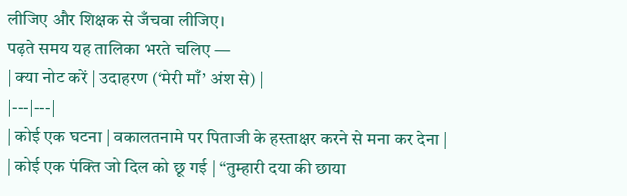लीजिए और शिक्षक से जँचवा लीजिए।
पढ़ते समय यह तालिका भरते चलिए —
| क्या नोट करें | उदाहरण (‘मेरी माँ’ अंश से) |
|---|---|
| कोई एक घटना | वकालतनामे पर पिताजी के हस्ताक्षर करने से मना कर देना |
| कोई एक पंक्ति जो दिल को छू गई | “तुम्हारी दया की छाया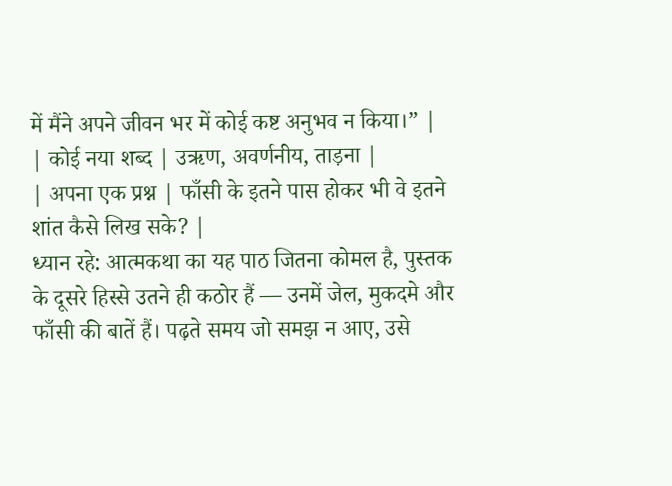में मैंने अपने जीवन भर में कोई कष्ट अनुभव न किया।” |
| कोई नया शब्द | उऋण, अवर्णनीय, ताड़ना |
| अपना एक प्रश्न | फाँसी के इतने पास होकर भी वे इतने शांत कैसे लिख सके? |
ध्यान रहे: आत्मकथा का यह पाठ जितना कोमल है, पुस्तक के दूसरे हिस्से उतने ही कठोर हैं — उनमें जेल, मुकदमे और फाँसी की बातें हैं। पढ़ते समय जो समझ न आए, उसे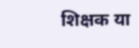शिक्षक या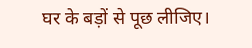घर के बड़ों से पूछ लीजिए।